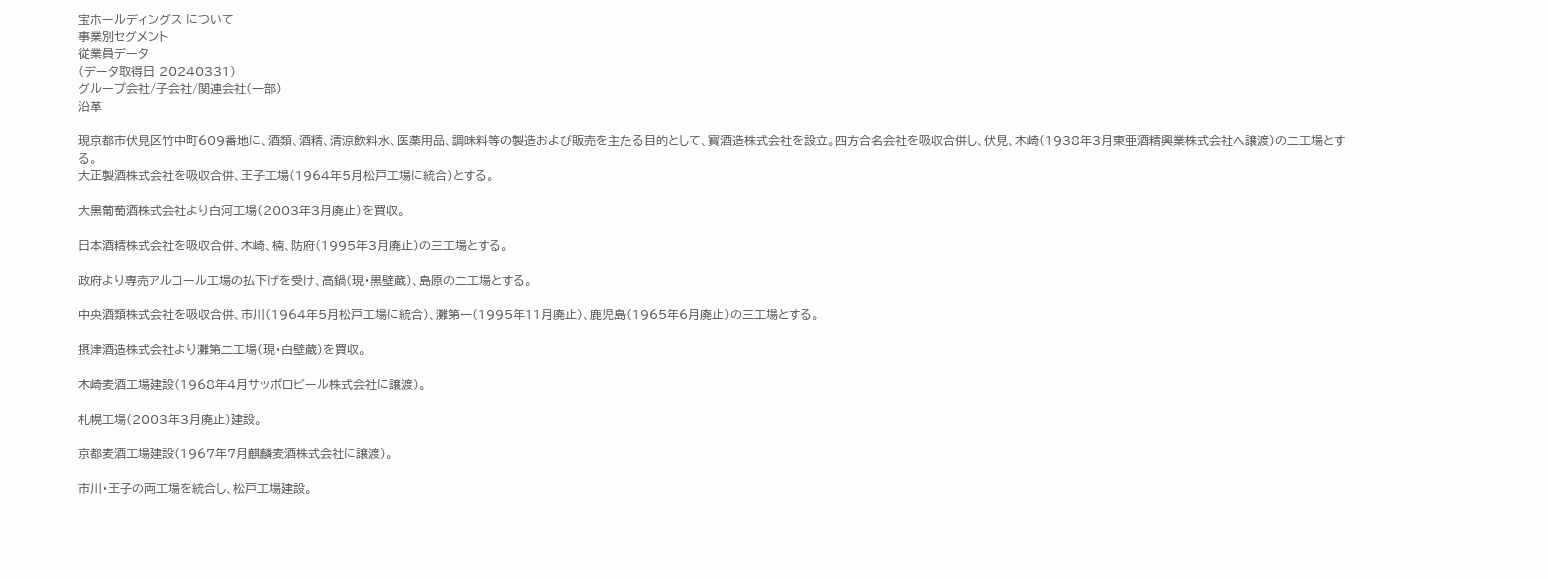宝ホールディングス について
事業別セグメント
従業員データ
(データ取得日 20240331)
グループ会社/子会社/関連会社(一部)
沿革

現京都市伏見区竹中町609番地に、酒類、酒精、清涼飲料水、医薬用品、調味料等の製造および販売を主たる目的として、寳酒造株式会社を設立。四方合名会社を吸収合併し、伏見、木崎(1938年3月東亜酒精興業株式会社へ譲渡)の二工場とする。
大正製酒株式会社を吸収合併、王子工場(1964年5月松戸工場に統合)とする。

大黒葡萄酒株式会社より白河工場(2003年3月廃止)を買収。

日本酒精株式会社を吸収合併、木崎、楠、防府(1995年3月廃止)の三工場とする。

政府より専売アルコール工場の払下げを受け、高鍋(現・黒壁蔵)、島原の二工場とする。

中央酒類株式会社を吸収合併、市川(1964年5月松戸工場に統合)、灘第一(1995年11月廃止)、鹿児島(1965年6月廃止)の三工場とする。

摂津酒造株式会社より灘第二工場(現・白壁蔵)を買収。

木崎麦酒工場建設(1968年4月サッポロビール株式会社に譲渡)。

札幌工場(2003年3月廃止)建設。

京都麦酒工場建設(1967年7月麒麟麦酒株式会社に譲渡)。

市川・王子の両工場を統合し、松戸工場建設。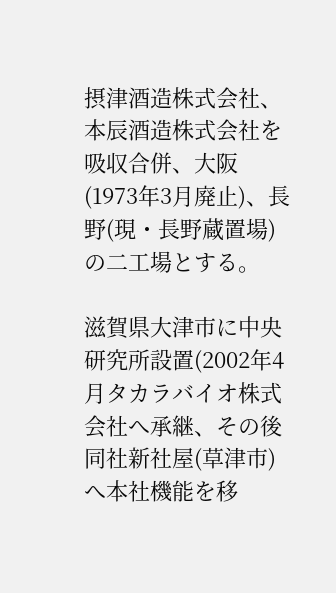摂津酒造株式会社、本辰酒造株式会社を吸収合併、大阪(1973年3月廃止)、長野(現・長野蔵置場)の二工場とする。

滋賀県大津市に中央研究所設置(2002年4月タカラバイオ株式会社へ承継、その後同社新社屋(草津市)へ本社機能を移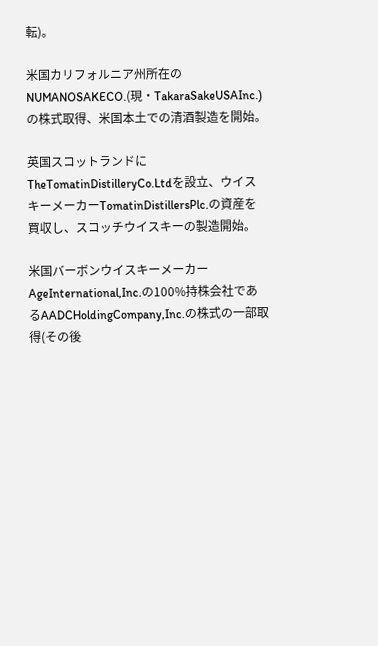転)。

米国カリフォルニア州所在のNUMANOSAKECO.(現・TakaraSakeUSAInc.)の株式取得、米国本土での清酒製造を開始。

英国スコットランドにTheTomatinDistilleryCo.Ltdを設立、ウイスキーメーカーTomatinDistillersPlc.の資産を買収し、スコッチウイスキーの製造開始。

米国バーボンウイスキーメーカーAgeInternational,Inc.の100%持株会社であるAADCHoldingCompany,Inc.の株式の一部取得(その後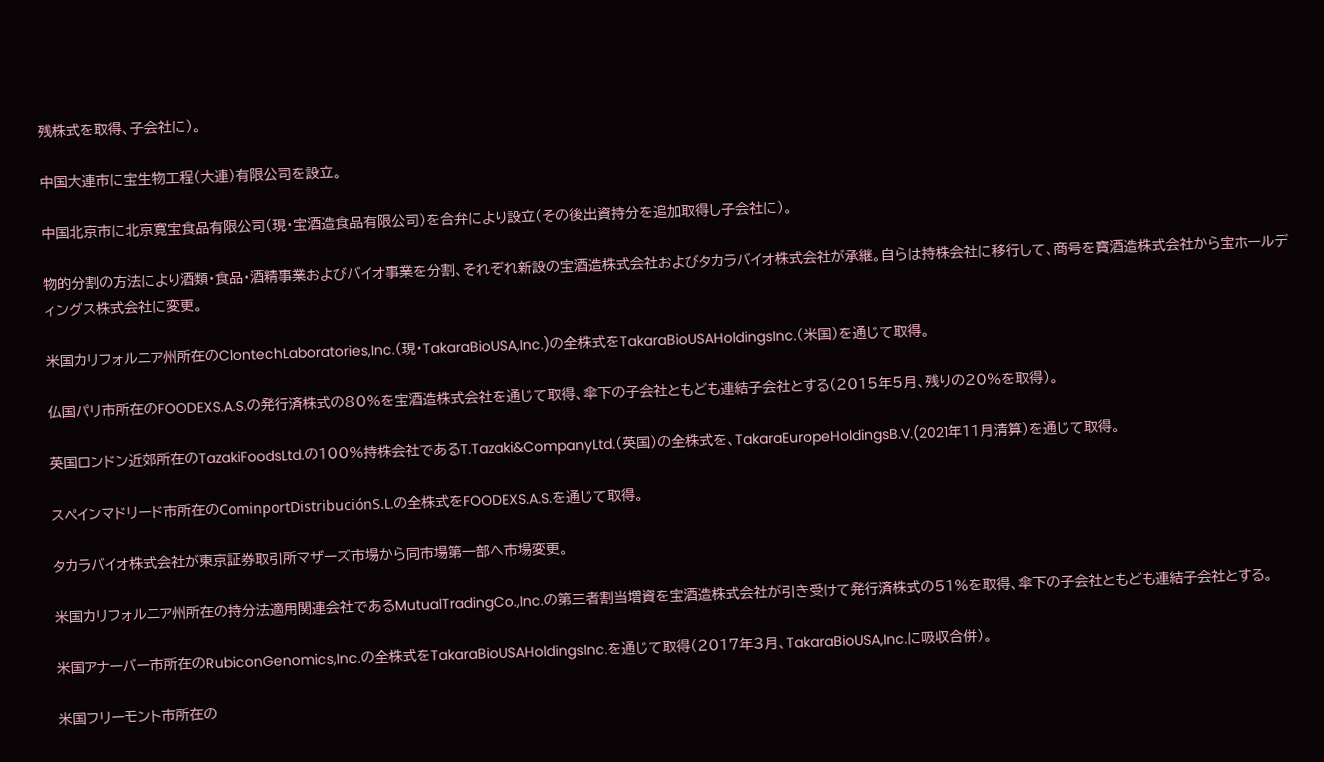残株式を取得、子会社に)。

中国大連市に宝生物工程(大連)有限公司を設立。

中国北京市に北京寛宝食品有限公司(現・宝酒造食品有限公司)を合弁により設立(その後出資持分を追加取得し子会社に)。

物的分割の方法により酒類・食品・酒精事業およびバイオ事業を分割、それぞれ新設の宝酒造株式会社およびタカラバイオ株式会社が承継。自らは持株会社に移行して、商号を寳酒造株式会社から宝ホールディングス株式会社に変更。

米国カリフォルニア州所在のClontechLaboratories,Inc.(現・TakaraBioUSA,Inc.)の全株式をTakaraBioUSAHoldingsInc.(米国)を通じて取得。

仏国パリ市所在のFOODEXS.A.S.の発行済株式の80%を宝酒造株式会社を通じて取得、傘下の子会社ともども連結子会社とする(2015年5月、残りの20%を取得)。

英国ロンドン近郊所在のTazakiFoodsLtd.の100%持株会社であるT.Tazaki&CompanyLtd.(英国)の全株式を、TakaraEuropeHoldingsB.V.(2021年11月清算)を通じて取得。

スペインマドリード市所在のCominportDistribuciónS.L.の全株式をFOODEXS.A.S.を通じて取得。

タカラバイオ株式会社が東京証券取引所マザーズ市場から同市場第一部へ市場変更。

米国カリフォルニア州所在の持分法適用関連会社であるMutualTradingCo.,Inc.の第三者割当増資を宝酒造株式会社が引き受けて発行済株式の51%を取得、傘下の子会社ともども連結子会社とする。

米国アナーバー市所在のRubiconGenomics,Inc.の全株式をTakaraBioUSAHoldingsInc.を通じて取得(2017年3月、TakaraBioUSA,Inc.に吸収合併)。

米国フリーモント市所在の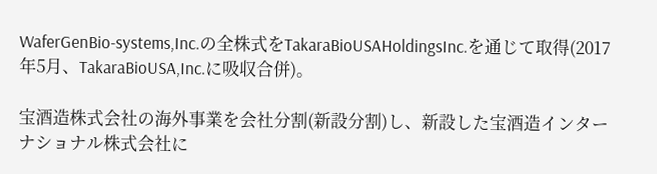WaferGenBio-systems,Inc.の全株式をTakaraBioUSAHoldingsInc.を通じて取得(2017年5月、TakaraBioUSA,Inc.に吸収合併)。

宝酒造株式会社の海外事業を会社分割(新設分割)し、新設した宝酒造インターナショナル株式会社に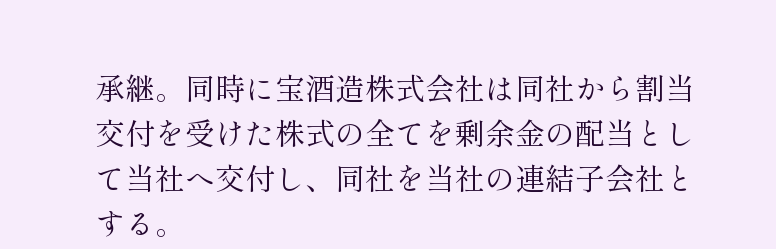承継。同時に宝酒造株式会社は同社から割当交付を受けた株式の全てを剰余金の配当として当社へ交付し、同社を当社の連結子会社とする。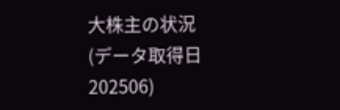大株主の状況
(データ取得日 202506)